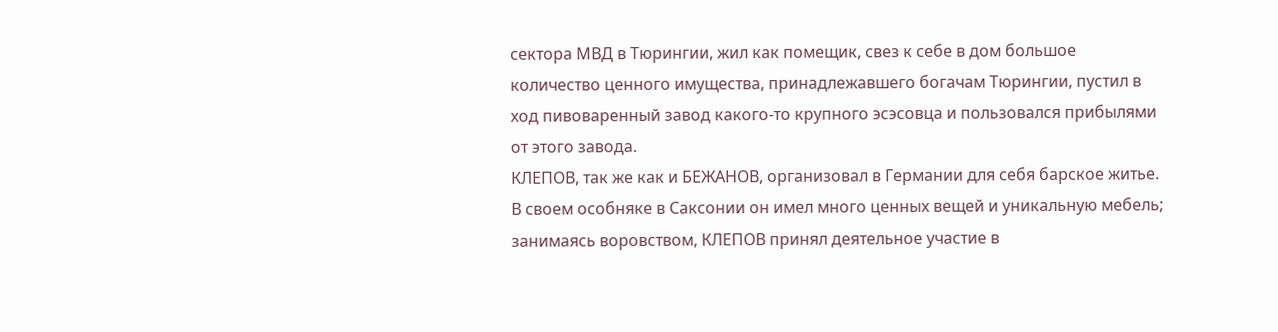сектора МВД в Тюрингии, жил как помещик, свез к себе в дом большое количество ценного имущества, принадлежавшего богачам Тюрингии, пустил в ход пивоваренный завод какого-то крупного эсэсовца и пользовался прибылями от этого завода.
КЛЕПОВ, так же как и БЕЖАНОВ, организовал в Германии для себя барское житье. В своем особняке в Саксонии он имел много ценных вещей и уникальную мебель; занимаясь воровством, КЛЕПОВ принял деятельное участие в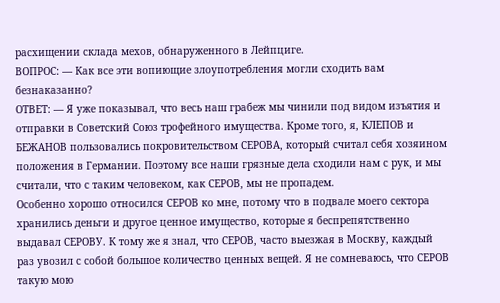расхищении склада мехов, обнаруженного в Лейпциге.
ВОПРОС: — Как все эти вопиющие злоупотребления могли сходить вам безнаказанно?
ОТВЕТ: — Я уже показывал, что весь наш грабеж мы чинили под видом изъятия и отправки в Советский Союз трофейного имущества. Кроме того, я, КЛЕПОВ и БЕЖАНОВ пользовались покровительством СЕРОВА, который считал себя хозяином положения в Германии. Поэтому все наши грязные дела сходили нам с рук, и мы считали, что с таким человеком, как СЕРОВ, мы не пропадем.
Особенно хорошо относился СЕРОВ ко мне, потому что в подвале моего сектора хранились деньги и другое ценное имущество, которые я беспрепятственно выдавал СЕРОВУ. К тому же я знал, что СЕРОВ, часто выезжая в Москву, каждый раз увозил с собой большое количество ценных вещей. Я не сомневаюсь, что СЕРОВ такую мою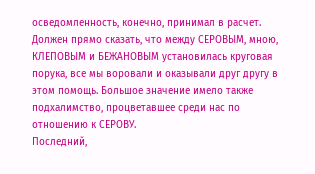осведомленность, конечно, принимал в расчет.
Должен прямо сказать, что между СЕРОВЫМ, мною, КЛЕПОВЫМ и БЕЖАНОВЫМ установилась круговая порука, все мы воровали и оказывали друг другу в этом помощь. Большое значение имело также подхалимство, процветавшее среди нас по отношению к СЕРОВУ.
Последний,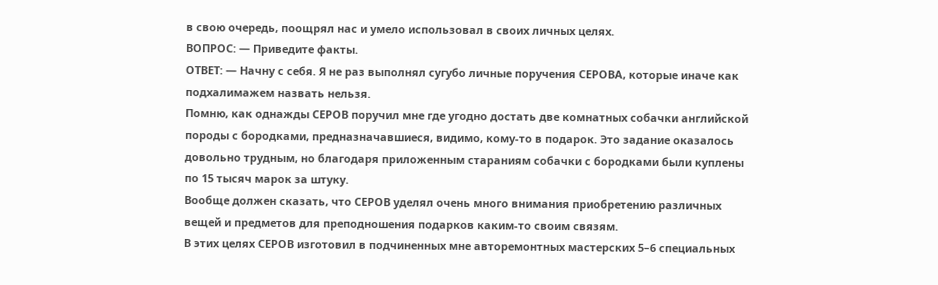в свою очередь, поощрял нас и умело использовал в своих личных целях.
ВОПРОС: — Приведите факты.
ОТВЕТ: — Начну с себя. Я не раз выполнял сугубо личные поручения СЕРОВА, которые иначе как подхалимажем назвать нельзя.
Помню, как однажды СЕРОВ поручил мне где угодно достать две комнатных собачки английской породы с бородками, предназначавшиеся, видимо, кому-то в подарок. Это задание оказалось довольно трудным, но благодаря приложенным стараниям собачки с бородками были куплены по 15 тысяч марок за штуку.
Вообще должен сказать, что СЕРОВ уделял очень много внимания приобретению различных вещей и предметов для преподношения подарков каким-то своим связям.
В этих целях СЕРОВ изготовил в подчиненных мне авторемонтных мастерских 5–6 специальных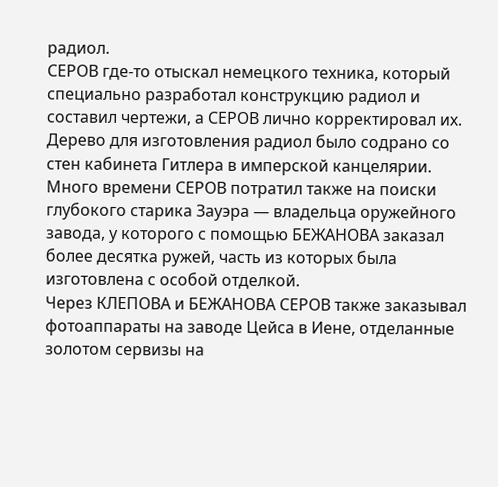радиол.
СЕРОВ где-то отыскал немецкого техника, который специально разработал конструкцию радиол и составил чертежи, а СЕРОВ лично корректировал их. Дерево для изготовления радиол было содрано со стен кабинета Гитлера в имперской канцелярии.
Много времени СЕРОВ потратил также на поиски глубокого старика Зауэра — владельца оружейного завода, у которого с помощью БЕЖАНОВА заказал более десятка ружей, часть из которых была изготовлена с особой отделкой.
Через КЛЕПОВА и БЕЖАНОВА СЕРОВ также заказывал фотоаппараты на заводе Цейса в Иене, отделанные золотом сервизы на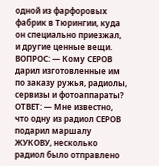одной из фарфоровых фабрик в Тюрингии, куда он специально приезжал, и другие ценные вещи.
ВОПРОС: — Кому СЕРОВ дарил изготовленные им по заказу ружья, радиолы, сервизы и фотоаппараты?
ОТВЕТ: — Мне известно, что одну из радиол СЕРОВ подарил маршалу ЖУКОВУ, несколько радиол было отправлено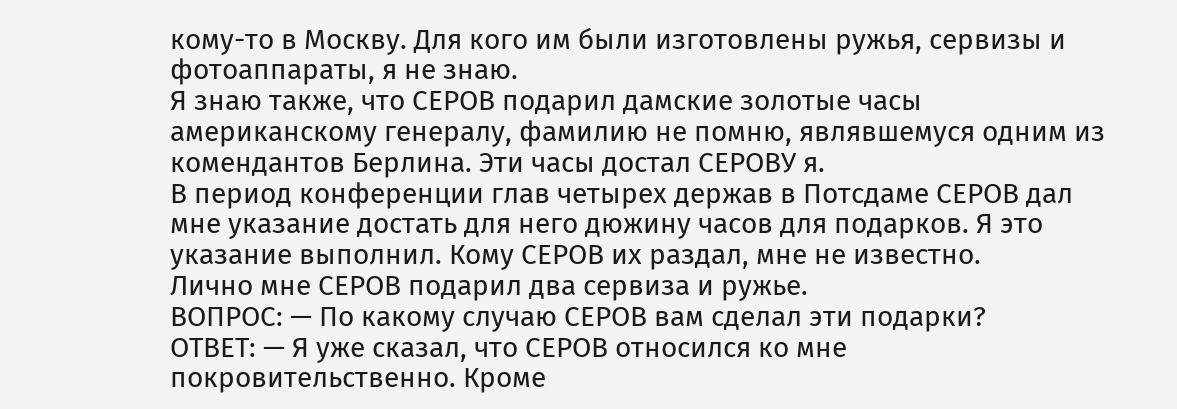кому-то в Москву. Для кого им были изготовлены ружья, сервизы и фотоаппараты, я не знаю.
Я знаю также, что СЕРОВ подарил дамские золотые часы американскому генералу, фамилию не помню, являвшемуся одним из комендантов Берлина. Эти часы достал СЕРОВУ я.
В период конференции глав четырех держав в Потсдаме СЕРОВ дал мне указание достать для него дюжину часов для подарков. Я это указание выполнил. Кому СЕРОВ их раздал, мне не известно.
Лично мне СЕРОВ подарил два сервиза и ружье.
ВОПРОС: — По какому случаю СЕРОВ вам сделал эти подарки?
ОТВЕТ: — Я уже сказал, что СЕРОВ относился ко мне покровительственно. Кроме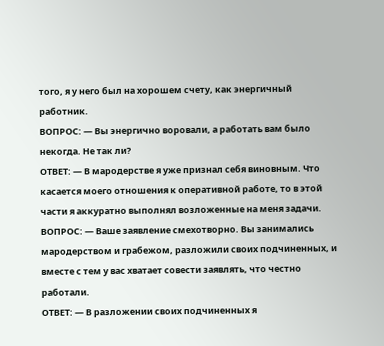того, я у него был на хорошем счету, как энергичный работник.
ВОПРОС: — Вы энергично воровали, а работать вам было некогда. Не так ли?
ОТВЕТ: — В мародерстве я уже признал себя виновным. Что касается моего отношения к оперативной работе, то в этой части я аккуратно выполнял возложенные на меня задачи.
ВОПРОС: — Ваше заявление смехотворно. Вы занимались мародерством и грабежом, разложили своих подчиненных, и вместе с тем у вас хватает совести заявлять, что честно работали.
ОТВЕТ: — В разложении своих подчиненных я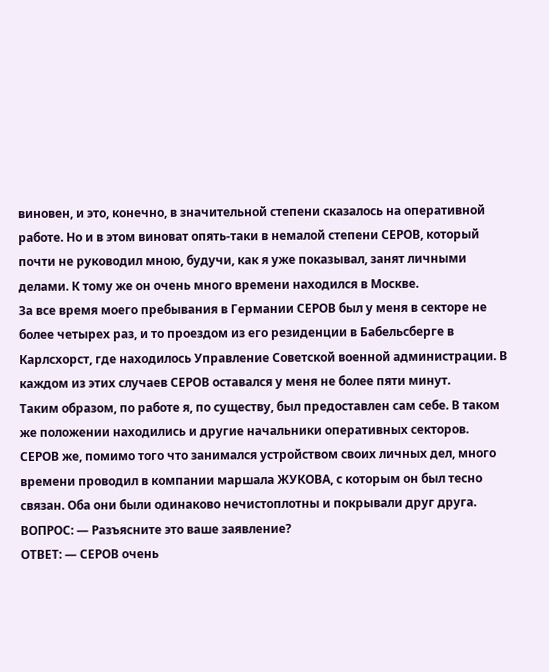виновен, и это, конечно, в значительной степени сказалось на оперативной работе. Но и в этом виноват опять-таки в немалой степени СЕРОВ, который почти не руководил мною, будучи, как я уже показывал, занят личными делами. К тому же он очень много времени находился в Москве.
За все время моего пребывания в Германии СЕРОВ был у меня в секторе не более четырех раз, и то проездом из его резиденции в Бабельсберге в Карлсхорст, где находилось Управление Советской военной администрации. В каждом из этих случаев СЕРОВ оставался у меня не более пяти минут.
Таким образом, по работе я, по существу, был предоставлен сам себе. В таком же положении находились и другие начальники оперативных секторов.
СЕРОВ же, помимо того что занимался устройством своих личных дел, много времени проводил в компании маршала ЖУКОВА, с которым он был тесно связан. Оба они были одинаково нечистоплотны и покрывали друг друга.
ВОПРОС: — Разъясните это ваше заявление?
ОТВЕТ: — СЕРОВ очень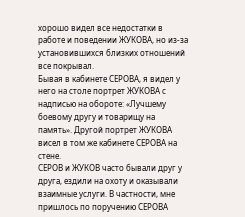хорошо видел все недостатки в работе и поведении ЖУКОВА, но из-за установившихся близких отношений все покрывал.
Бывая в кабинете СЕРОВА, я видел у него на столе портрет ЖУКОВА с надписью на обороте: «Лучшему боевому другу и товарищу на память». Другой портрет ЖУКОВА висел в том же кабинете СЕРОВА на стене.
СЕРОВ и ЖУКОВ часто бывали друг у друга, ездили на охоту и оказывали взаимные услуги. В частности, мне пришлось по поручению СЕРОВА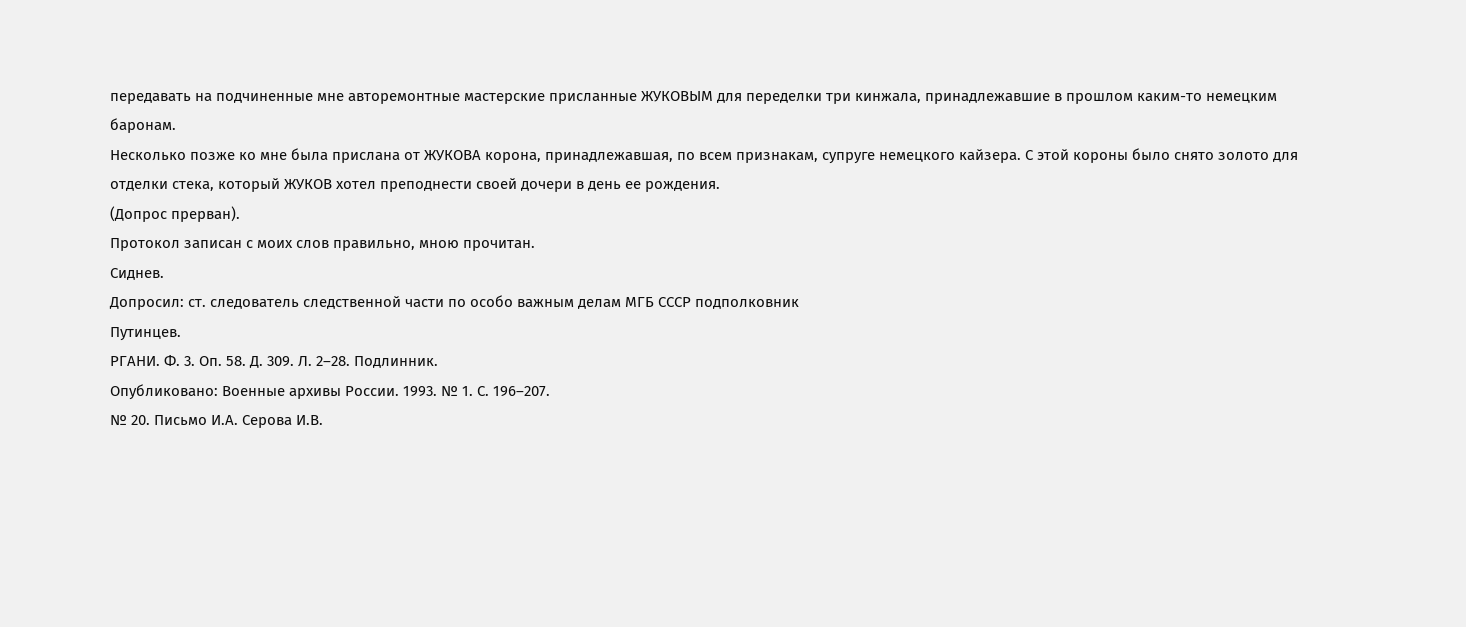передавать на подчиненные мне авторемонтные мастерские присланные ЖУКОВЫМ для переделки три кинжала, принадлежавшие в прошлом каким-то немецким баронам.
Несколько позже ко мне была прислана от ЖУКОВА корона, принадлежавшая, по всем признакам, супруге немецкого кайзера. С этой короны было снято золото для отделки стека, который ЖУКОВ хотел преподнести своей дочери в день ее рождения.
(Допрос прерван).
Протокол записан с моих слов правильно, мною прочитан.
Сиднев.
Допросил: ст. следователь следственной части по особо важным делам МГБ СССР подполковник
Путинцев.
РГАНИ. Ф. 3. Оп. 58. Д. 309. Л. 2–28. Подлинник.
Опубликовано: Военные архивы России. 1993. № 1. С. 196–207.
№ 20. Письмо И.А. Серова И.В.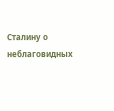Сталину о неблаговидных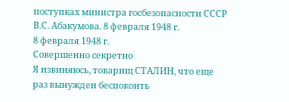поступках министра госбезопасности СССР В.С. Абакумова. 8 февраля 1948 г.
8 февраля 1948 г.
Совершенно секретно
Я извиняюсь, товарищ СТАЛИН, что еще раз вынужден беспокоить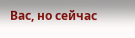Вас, но сейчас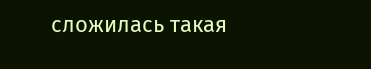сложилась такая